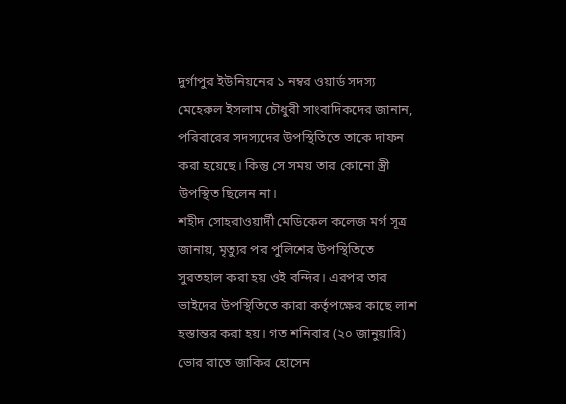দুর্গাপুর ইউনিয়নের ১ নম্বর ওয়ার্ড সদস্য মেহেরুল ইসলাম চৌধুরী সাংবাদিকদের জানান, পরিবারের সদস্যদের উপস্থিতিতে তাকে দাফন করা হয়েছে। কিন্তু সে সময় তার কোনো স্ত্রী উপস্থিত ছিলেন না।
শহীদ সোহরাওয়ার্দী মেডিকেল কলেজ মর্গ সূত্র জানায়, মৃত্যুর পর পুলিশের উপস্থিতিতে সুরতহাল করা হয় ওই বন্দির। এরপর তার ভাইদের উপস্থিতিতে কারা কর্তৃপক্ষের কাছে লাশ হস্তান্তর করা হয়। গত শনিবার (২০ জানুয়ারি) ভোর রাতে জাকির হোসেন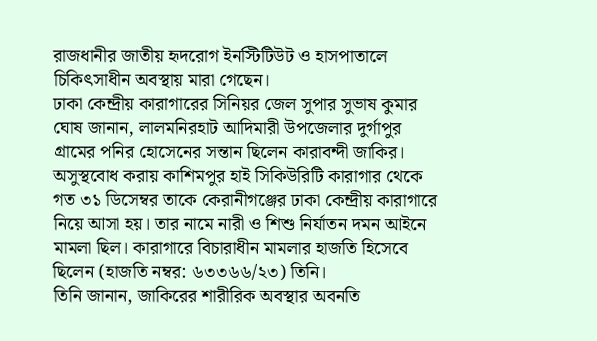রাজধানীর জাতীয় হৃদরোগ ইনস্টিটিউট ও হাসপাতালে চিকিৎসাধীন অবস্থায় মারা গেছেন।
ঢাকা কেন্দ্রীয় কারাগারের সিনিয়র জেল সুপার সুভাষ কুমার ঘোষ জানান, লালমনিরহাট আদিমারী উপজেলার দুর্গাপুর গ্রামের পনির হোসেনের সন্তান ছিলেন কারাবন্দী জাকির। অসুস্থবোধ করায় কাশিমপুর হাই সিকিউরিটি কারাগার থেকে গত ৩১ ডিসেম্বর তাকে কেরানীগঞ্জের ঢাকা কেন্দ্রীয় কারাগারে নিয়ে আসা হয়। তার নামে নারী ও শিশু নির্যাতন দমন আইনে মামলা ছিল। কারাগারে বিচারাধীন মামলার হাজতি হিসেবে ছিলেন (হাজতি নম্বর: ৬৩৩৬৬/২৩) তিনি।
তিনি জানান, জাকিরের শারীরিক অবস্থার অবনতি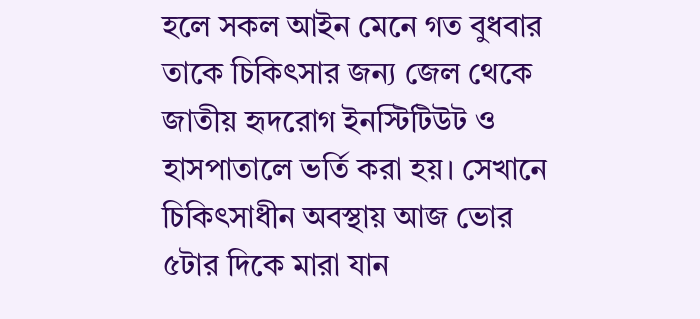হলে সকল আইন মেনে গত বুধবার তাকে চিকিৎসার জন্য জেল থেকে জাতীয় হৃদরোগ ইনস্টিটিউট ও হাসপাতালে ভর্তি করা হয়। সেখানে চিকিৎসাধীন অবস্থায় আজ ভোর ৫টার দিকে মারা যান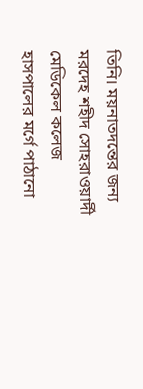তিনি। ময়নাতদন্তের জন্য মরদেহ শহীদ সোহরাওয়ার্দী মেডিকেল কলেজ হাসপালের মর্গে পাঠানো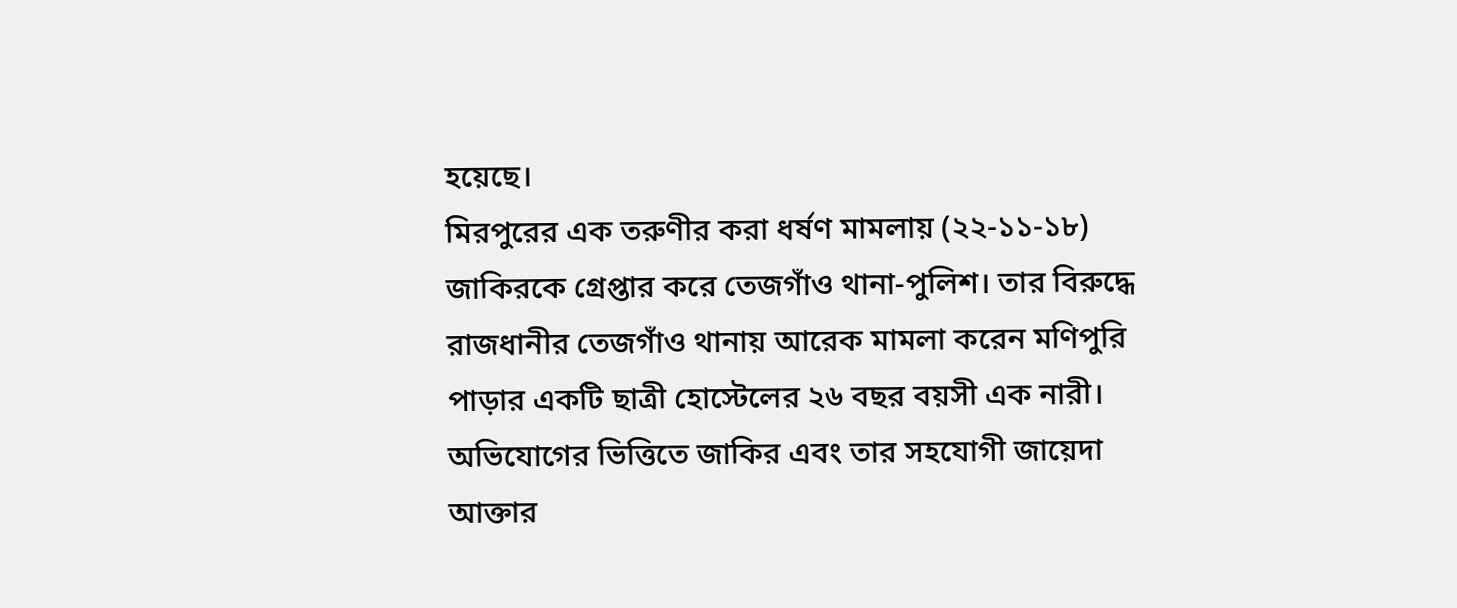হয়েছে।
মিরপুরের এক তরুণীর করা ধর্ষণ মামলায় (২২-১১-১৮) জাকিরকে গ্রেপ্তার করে তেজগাঁও থানা-পুলিশ। তার বিরুদ্ধে রাজধানীর তেজগাঁও থানায় আরেক মামলা করেন মণিপুরি পাড়ার একটি ছাত্রী হোস্টেলের ২৬ বছর বয়সী এক নারী। অভিযোগের ভিত্তিতে জাকির এবং তার সহযোগী জায়েদা আক্তার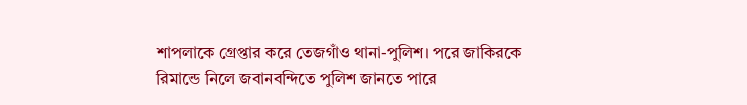শাপলাকে গ্রেপ্তার করে তেজগাঁও থানা-পুলিশ। পরে জাকিরকে রিমান্ডে নিলে জবানবন্দিতে পুলিশ জানতে পারে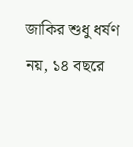জাকির শুধু ধর্ষণ নয়, ১৪ বছরে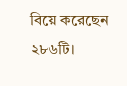বিয়ে করেছেন ২৮৬টি।